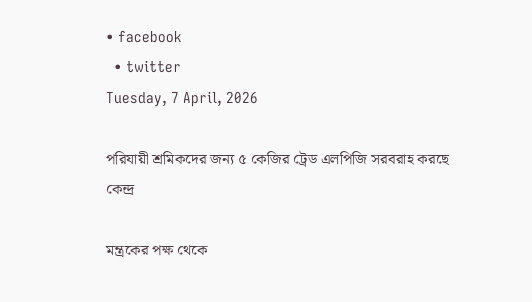• facebook
  • twitter
Tuesday, 7 April, 2026

পরিযায়ী শ্রমিকদের জন্য ৫ কেজির ট্রেড এলপিজি সরবরাহ করছে কেন্দ্র

মন্ত্রকের পক্ষ থেকে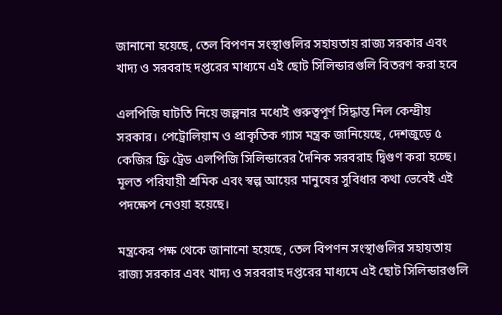জানানো হয়েছে, তেল বিপণন সংস্থাগুলির সহায়তায় রাজ্য সরকার এবং খাদ্য ও সরবরাহ দপ্তরের মাধ্যমে এই ছোট সিলিন্ডারগুলি বিতরণ করা হবে

এলপিজি ঘাটতি নিয়ে জল্পনার মধ্যেই গুরুত্বপূর্ণ সিদ্ধান্ত নিল কেন্দ্রীয় সরকার। পেট্রোলিয়াম ও প্রাকৃতিক গ্যাস মন্ত্রক জানিয়েছে, দেশজুড়ে ৫ কেজির ফ্রি ট্রেড এলপিজি সিলিন্ডারের দৈনিক সরবরাহ দ্বিগুণ করা হচ্ছে। মূলত পরিযায়ী শ্রমিক এবং স্বল্প আয়ের মানুষের সুবিধার কথা ভেবেই এই পদক্ষেপ নেওয়া হয়েছে।

মন্ত্রকের পক্ষ থেকে জানানো হয়েছে, তেল বিপণন সংস্থাগুলির সহায়তায় রাজ্য সরকার এবং খাদ্য ও সরবরাহ দপ্তরের মাধ্যমে এই ছোট সিলিন্ডারগুলি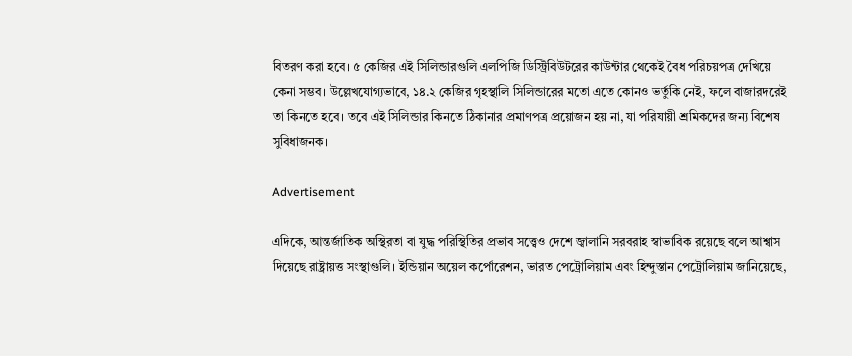বিতরণ করা হবে। ৫ কেজির এই সিলিন্ডারগুলি এলপিজি ডিস্ট্রিবিউটরের কাউন্টার থেকেই বৈধ পরিচয়পত্র দেখিয়ে কেনা সম্ভব। উল্লেখযোগ্যভাবে, ১৪.২ কেজির গৃহস্থালি সিলিন্ডারের মতো এতে কোনও ভর্তুকি নেই, ফলে বাজারদরেই তা কিনতে হবে। তবে এই সিলিন্ডার কিনতে ঠিকানার প্রমাণপত্র প্রয়োজন হয় না, যা পরিযায়ী শ্রমিকদের জন্য বিশেষ সুবিধাজনক।

Advertisement

এদিকে, আন্তর্জাতিক অস্থিরতা বা যুদ্ধ পরিস্থিতির প্রভাব সত্ত্বেও দেশে জ্বালানি সরবরাহ স্বাভাবিক রয়েছে বলে আশ্বাস দিয়েছে রাষ্ট্রায়ত্ত সংস্থাগুলি। ইন্ডিয়ান অয়েল কর্পোরেশন, ভারত পেট্রোলিয়াম এবং হিন্দুস্তান পেট্রোলিয়াম জানিয়েছে,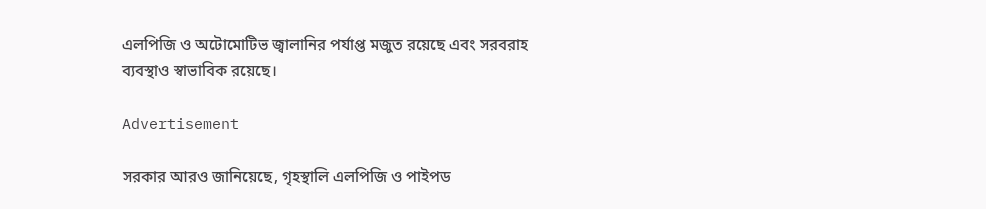এলপিজি ও অটোমোটিভ জ্বালানির পর্যাপ্ত মজুত রয়েছে এবং সরবরাহ ব্যবস্থাও স্বাভাবিক রয়েছে।

Advertisement

সরকার আরও জানিয়েছে, গৃহস্থালি এলপিজি ও পাইপড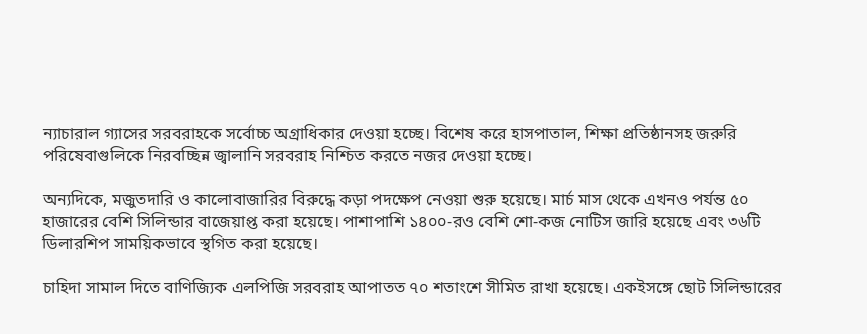ন্যাচারাল গ্যাসের সরবরাহকে সর্বোচ্চ অগ্রাধিকার দেওয়া হচ্ছে। বিশেষ করে হাসপাতাল, শিক্ষা প্রতিষ্ঠানসহ জরুরি পরিষেবাগুলিকে নিরবচ্ছিন্ন জ্বালানি সরবরাহ নিশ্চিত করতে নজর দেওয়া হচ্ছে।

অন্যদিকে, মজুতদারি ও কালোবাজারির বিরুদ্ধে কড়া পদক্ষেপ নেওয়া শুরু হয়েছে। মার্চ মাস থেকে এখনও পর্যন্ত ৫০ হাজারের বেশি সিলিন্ডার বাজেয়াপ্ত করা হয়েছে। পাশাপাশি ১৪০০-রও বেশি শো-কজ নোটিস জারি হয়েছে এবং ৩৬টি ডিলারশিপ সাময়িকভাবে স্থগিত করা হয়েছে।

চাহিদা সামাল দিতে বাণিজ্যিক এলপিজি সরবরাহ আপাতত ৭০ শতাংশে সীমিত রাখা হয়েছে। একইসঙ্গে ছোট সিলিন্ডারের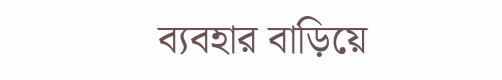ব্যবহার বাড়িয়ে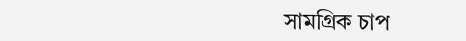সামগ্রিক চাপ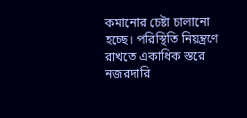কমানোর চেষ্টা চালানো হচ্ছে। পরিস্থিতি নিয়ন্ত্রণে রাখতে একাধিক স্তরে নজরদারি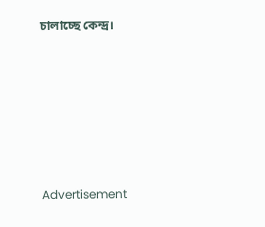চালাচ্ছে কেন্দ্র।







Advertisement